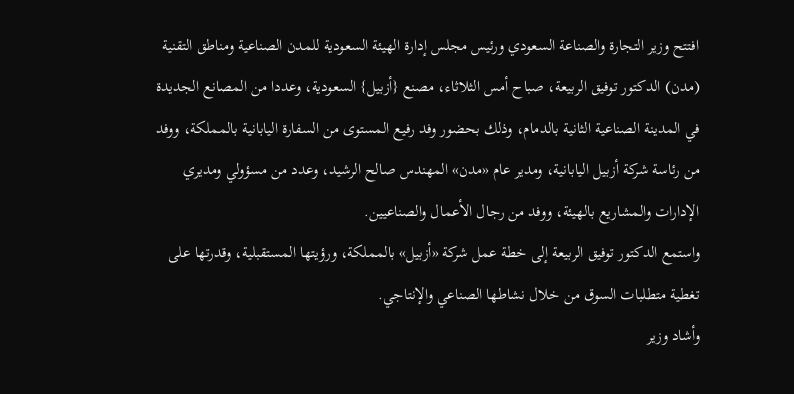افتتح وزير التجارة والصناعة السعودي ورئيس مجلس إدارة الهيئة السعودية للمدن الصناعية ومناطق التقنية (مدن) الدكتور توفيق الربيعة، صباح أمس الثلاثاء، مصنع {أزبيل} السعودية، وعددا من المصانع الجديدة في المدينة الصناعية الثانية بالدمام، وذلك بحضور وفد رفيع المستوى من السفارة اليابانية بالمملكة، ووفد من رئاسة شركة أزبيل اليابانية، ومدير عام «مدن» المهندس صالح الرشيد، وعدد من مسؤولي ومديري الإدارات والمشاريع بالهيئة، ووفد من رجال الأعمال والصناعيين.
واستمع الدكتور توفيق الربيعة إلى خطة عمل شركة «أزبيل» بالمملكة، ورؤيتها المستقبلية، وقدرتها على تغطية متطلبات السوق من خلال نشاطها الصناعي والإنتاجي.
وأشاد وزير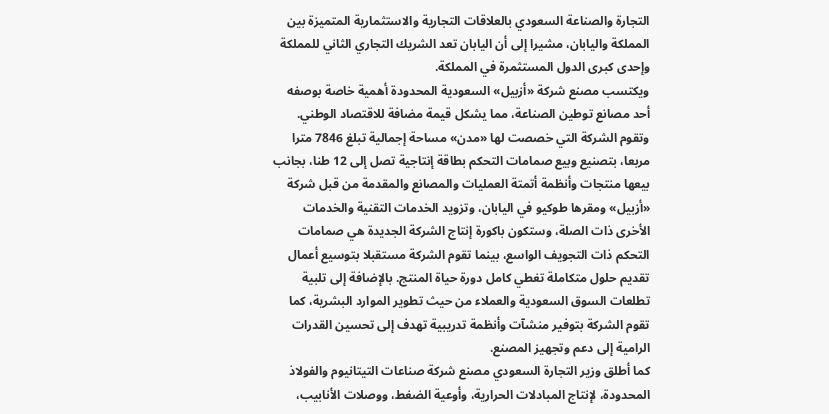التجارة والصناعة السعودي بالعلاقات التجارية والاستثمارية المتميزة بين المملكة واليابان، مشيرا إلى أن اليابان تعد الشريك التجاري الثاني للمملكة وإحدى كبرى الدول المستثمرة في المملكة.
ويكتسب مصنع شركة «أزبيل» السعودية المحدودة أهمية خاصة بوصفه أحد مصانع توطين الصناعة، مما يشكل قيمة مضافة للاقتصاد الوطني. وتقوم الشركة التي خصصت لها «مدن» مساحة إجمالية تبلغ 7846 مترا مربعا، بتصنيع وبيع صمامات التحكم بطاقة إنتاجية تصل إلى 12 طنا، بجانب بيعها منتجات وأنظمة أتمتة العمليات والمصانع والمقدمة من قبل شركة «أزبيل» ومقرها طوكيو في اليابان، وتزويد الخدمات التقنية والخدمات الأخرى ذات الصلة، وستكون باكورة إنتاج الشركة الجديدة هي صمامات التحكم ذات التجويف الواسع، بينما تقوم الشركة مستقبلا بتوسيع أعمال تقديم حلول متكاملة تغطي كامل دورة حياة المنتج. بالإضافة إلى تلبية تطلعات السوق السعودية والعملاء من حيث تطوير الموارد البشرية، كما تقوم الشركة بتوفير منشآت وأنظمة تدريبية تهدف إلى تحسين القدرات الرامية إلى دعم وتجهيز المصنع.
كما أطلق وزير التجارة السعودي مصنع شركة صناعات التيتانيوم والفولاذ المحدودة، لإنتاج المبادلات الحرارية، وأوعية الضغط، ووصلات الأنابيب،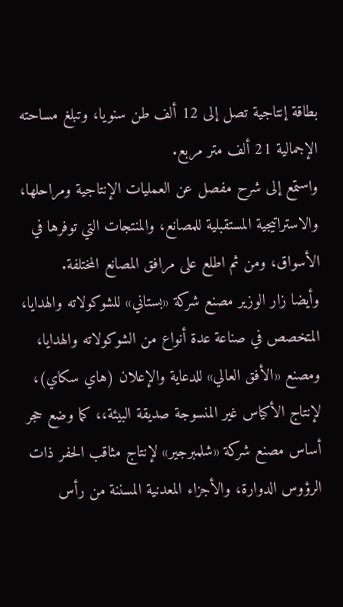بطاقة إنتاجية تصل إلى 12 ألف طن سنويا، وتبلغ مساحته الإجمالية 21 ألف متر مربع.
واستمع إلى شرح مفصل عن العمليات الإنتاجية ومراحلها، والاستراتيجية المستقبلية للمصانع، والمنتجات التي توفرها في الأسواق، ومن ثم اطلع على مرافق المصانع المختلفة.
وأيضا زار الوزير مصنع شركة «بستاني» للشوكولاته والهدايا، المتخصص في صناعة عدة أنواع من الشوكولاته والهدايا، ومصنع «الأفق العالي» للدعاية والإعلان (هاي سكاي)، لإنتاج الأكياس غير المنسوجة صديقة البيئة،، كما وضع حجر أساس مصنع شركة «شلمبرجير» لإنتاج مثاقب الحفر ذات الرؤوس الدوارة، والأجزاء المعدنية المسننة من رأس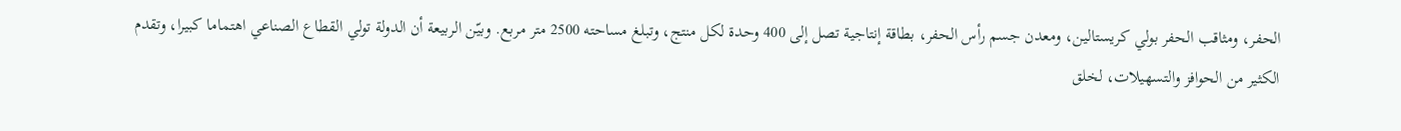الحفر، ومثاقب الحفر بولي كريستالين، ومعدن جسم رأس الحفر، بطاقة إنتاجية تصل إلى 400 وحدة لكل منتج، وتبلغ مساحته 2500 متر مربع. وبيّن الربيعة أن الدولة تولي القطاع الصناعي اهتماما كبيرا، وتقدم الكثير من الحوافز والتسهيلات، لخلق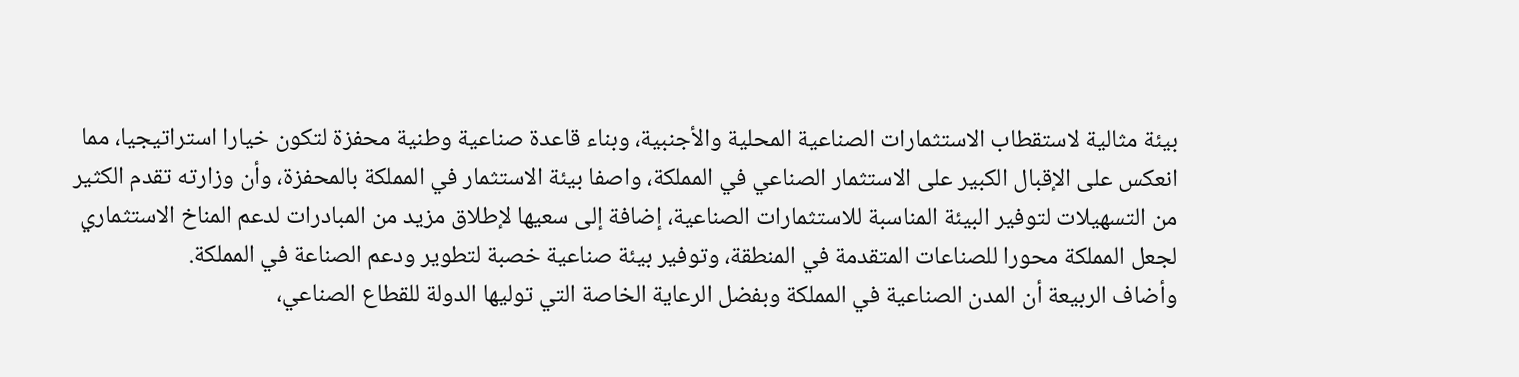بيئة مثالية لاستقطاب الاستثمارات الصناعية المحلية والأجنبية، وبناء قاعدة صناعية وطنية محفزة لتكون خيارا استراتيجيا، مما انعكس على الإقبال الكبير على الاستثمار الصناعي في المملكة، واصفا بيئة الاستثمار في المملكة بالمحفزة، وأن وزارته تقدم الكثير من التسهيلات لتوفير البيئة المناسبة للاستثمارات الصناعية، إضافة إلى سعيها لإطلاق مزيد من المبادرات لدعم المناخ الاستثماري لجعل المملكة محورا للصناعات المتقدمة في المنطقة، وتوفير بيئة صناعية خصبة لتطوير ودعم الصناعة في المملكة.
وأضاف الربيعة أن المدن الصناعية في المملكة وبفضل الرعاية الخاصة التي توليها الدولة للقطاع الصناعي،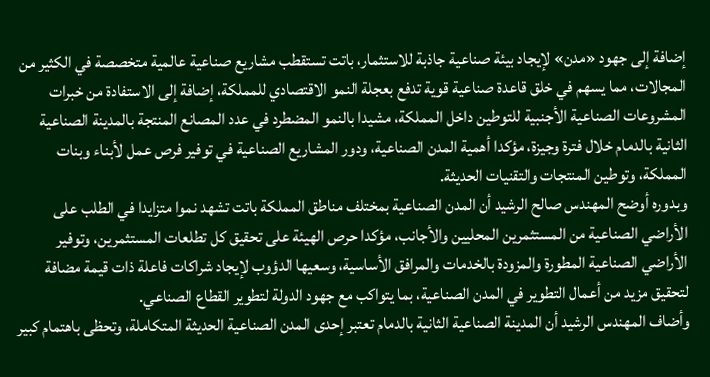إضافة إلى جهود «مدن» لإيجاد بيئة صناعية جاذبة للاستثمار، باتت تستقطب مشاريع صناعية عالمية متخصصة في الكثير من المجالات، مما يسهم في خلق قاعدة صناعية قوية تدفع بعجلة النمو الاقتصادي للمملكة، إضافة إلى الاستفادة من خبرات المشروعات الصناعية الأجنبية للتوطين داخل المملكة، مشيدا بالنمو المضطرد في عدد المصانع المنتجة بالمدينة الصناعية الثانية بالدمام خلال فترة وجيزة، مؤكدا أهمية المدن الصناعية، ودور المشاريع الصناعية في توفير فرص عمل لأبناء وبنات المملكة، وتوطين المنتجات والتقنيات الحديثة.
وبدوره أوضح المهندس صالح الرشيد أن المدن الصناعية بمختلف مناطق المملكة باتت تشهد نموا متزايدا في الطلب على الأراضي الصناعية من المستثمرين المحليين والأجانب، مؤكدا حرص الهيئة على تحقيق كل تطلعات المستثمرين، وتوفير الأراضي الصناعية المطورة والمزودة بالخدمات والمرافق الأساسية، وسعيها الدؤوب لإيجاد شراكات فاعلة ذات قيمة مضافة لتحقيق مزيد من أعمال التطوير في المدن الصناعية، بما يتواكب مع جهود الدولة لتطوير القطاع الصناعي.
وأضاف المهندس الرشيد أن المدينة الصناعية الثانية بالدمام تعتبر إحدى المدن الصناعية الحديثة المتكاملة، وتحظى باهتمام كبير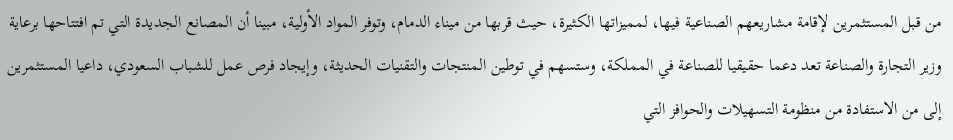من قبل المستثمرين لإقامة مشاريعهم الصناعية فيها، لمميزاتها الكثيرة، حيث قربها من ميناء الدمام، وتوفر المواد الأولية، مبينا أن المصانع الجديدة التي تم افتتاحها برعاية وزير التجارة والصناعة تعد دعما حقيقيا للصناعة في المملكة، وستسهم في توطين المنتجات والتقنيات الحديثة، وإيجاد فرص عمل للشباب السعودي، داعيا المستثمرين إلى من الاستفادة من منظومة التسهيلات والحوافز التي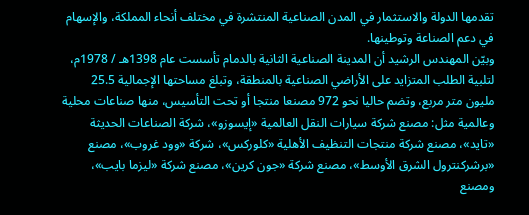تقدمها الدولة والاستثمار في المدن الصناعية المنتشرة في مختلف أنحاء المملكة، والإسهام في دعم الصناعة وتوطينها.
وبيّن المهندس الرشيد أن المدينة الصناعية الثانية بالدمام تأسست عام 1398هـ / 1978م، لتلبية الطلب المتزايد على الأراضي الصناعية بالمنطقة، وتبلغ مساحتها الإجمالية 25.5 مليون متر مربع، وتضم حاليا نحو 972 مصنعا منتجا أو تحت التأسيس، منها صناعات محلية وعالمية مثل: مصنع شركة سيارات النقل العالمية «إيسوزو»، شركة الصناعات الحديثة «تايد»، مصنع شركة منتجات التنظيف الأهلية «كلوركس»، شركة «وود غروب»، مصنع «برشركنترول الشرق الأوسط»، مصنع شركة «جون كرين»، مصنع شركة «ليزما بايب»، ومصنع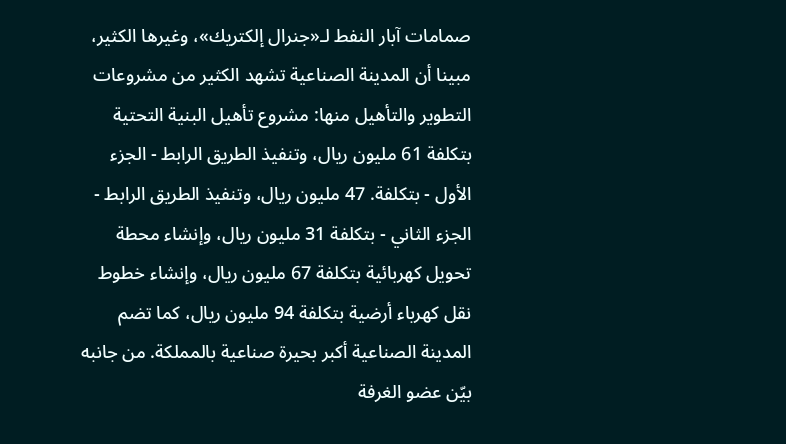صمامات آبار النفط لـ«جنرال إلكتريك»، وغيرها الكثير، مبينا أن المدينة الصناعية تشهد الكثير من مشروعات التطوير والتأهيل منها: مشروع تأهيل البنية التحتية بتكلفة 61 مليون ريال، وتنفيذ الطريق الرابط - الجزء الأول - بتكلفة. 47 مليون ريال، وتنفيذ الطريق الرابط - الجزء الثاني - بتكلفة 31 مليون ريال، وإنشاء محطة تحويل كهربائية بتكلفة 67 مليون ريال، وإنشاء خطوط نقل كهرباء أرضية بتكلفة 94 مليون ريال، كما تضم المدينة الصناعية أكبر بحيرة صناعية بالمملكة. من جانبه بيّن عضو الغرفة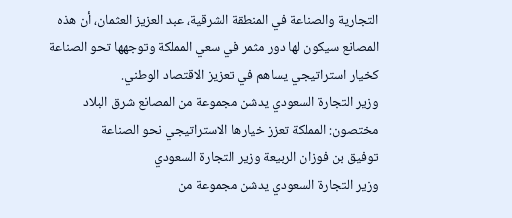التجارية والصناعة في المنطقة الشرقية، عبد العزيز العثمان، أن هذه المصانع سيكون لها دور مثمر في سعي المملكة وتوجهها تحو الصناعة كخيار استراتيجي يساهم في تعزيز الاقتصاد الوطني.
وزير التجارة السعودي يدشن مجموعة من المصانع شرق البلاد
مختصون: المملكة تعزز خيارها الاستراتيجي نحو الصناعة
توفيق بن فوزان الربيعة وزير التجارة السعودي
وزير التجارة السعودي يدشن مجموعة من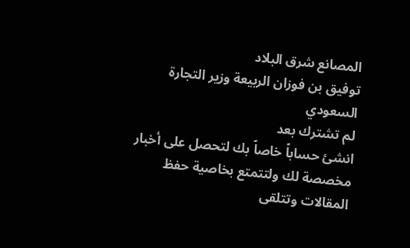المصانع شرق البلاد
توفيق بن فوزان الربيعة وزير التجارة السعودي
لم تشترك بعد
انشئ حساباً خاصاً بك لتحصل على أخبار مخصصة لك ولتتمتع بخاصية حفظ المقالات وتتلقى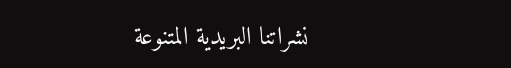نشراتنا البريدية المتنوعة